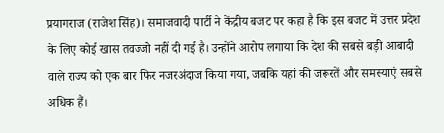प्रयागराज (राजेश सिंह)। समाजवादी पार्टी ने केंद्रीय बजट पर कहा है कि इस बजट में उत्तर प्रदेश के लिए कोई खास तवज्जो नहीं दी गई है। उन्होंने आरोप लगाया कि देश की सबसे बड़ी आबादी वाले राज्य को एक बार फिर नजरअंदाज किया गया, जबकि यहां की जरूरतें और समस्याएं सबसे अधिक हैं।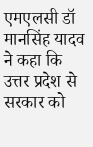एमएलसी डॉ मानसिंह यादव ने कहा कि उत्तर प्रदेश से सरकार को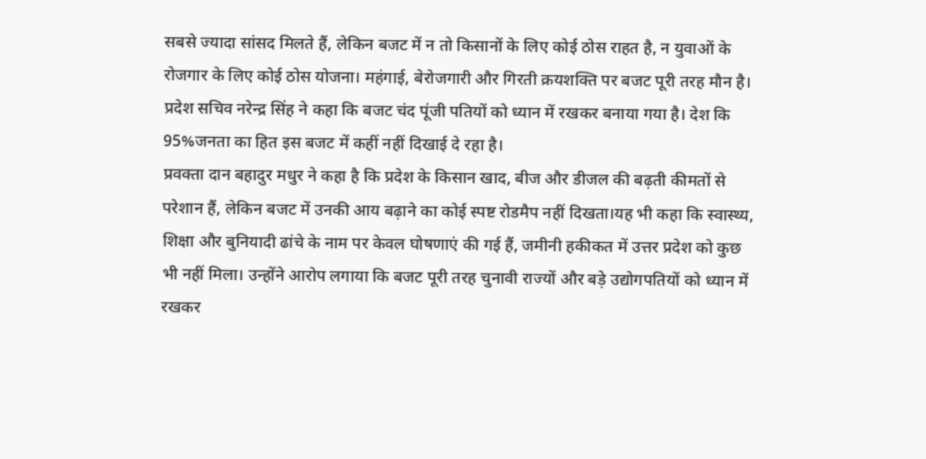सबसे ज्यादा सांसद मिलते हैं, लेकिन बजट में न तो किसानों के लिए कोई ठोस राहत है, न युवाओं के रोजगार के लिए कोई ठोस योजना। महंगाई, बेरोजगारी और गिरती क्रयशक्ति पर बजट पूरी तरह मौन है।
प्रदेश सचिव नरेन्द्र सिंह ने कहा कि बजट चंद पूंजी पतियों को ध्यान में रखकर बनाया गया है। देश कि 95%जनता का हित इस बजट में कहीं नहीं दिखाई दे रहा है।
प्रवक्ता दान बहादुर मधुर ने कहा है कि प्रदेश के किसान खाद, बीज और डीजल की बढ़ती कीमतों से परेशान हैं, लेकिन बजट में उनकी आय बढ़ाने का कोई स्पष्ट रोडमैप नहीं दिखता।यह भी कहा कि स्वास्थ्य, शिक्षा और बुनियादी ढांचे के नाम पर केवल घोषणाएं की गई हैं, जमीनी हकीकत में उत्तर प्रदेश को कुछ भी नहीं मिला। उन्होंने आरोप लगाया कि बजट पूरी तरह चुनावी राज्यों और बड़े उद्योगपतियों को ध्यान में रखकर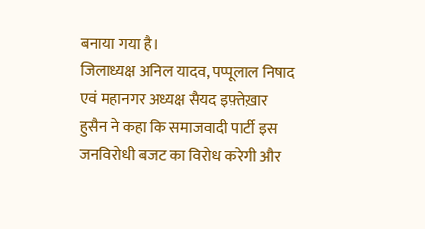बनाया गया है।
जिलाध्यक्ष अनिल यादव, पप्पूलाल निषाद एवं महानगर अध्यक्ष सैयद इफ़्तेख़ार हुसैन ने कहा कि समाजवादी पार्टी इस जनविरोधी बजट का विरोध करेगी और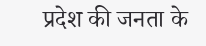प्रदेश की जनता के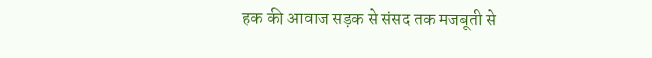हक की आवाज सड़क से संसद तक मजबूती से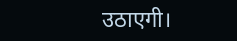उठाएगी।